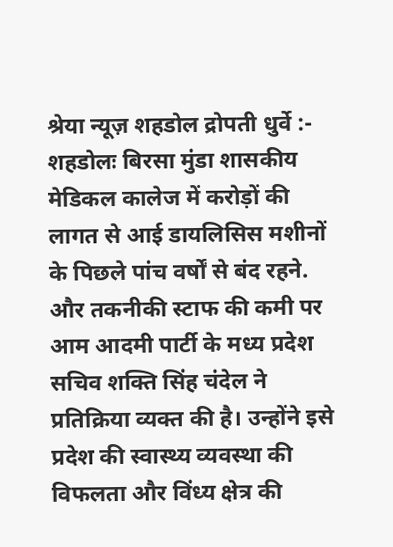श्रेया न्यूज़ शहडोल द्रोपती धुर्वे :- शहडोलः बिरसा मुंडा शासकीय मेडिकल कालेज में करोड़ों की लागत से आई डायलिसिस मशीनों के पिछले पांच वर्षों से बंद रहने. और तकनीकी स्टाफ की कमी पर आम आदमी पार्टी के मध्य प्रदेश सचिव शक्ति सिंह चंदेल ने प्रतिक्रिया व्यक्त की है। उन्होंने इसे प्रदेश की स्वास्थ्य व्यवस्था की विफलता और विंध्य क्षेत्र की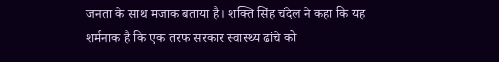जनता के साथ मजाक बताया है। शक्ति सिंह चंदेल ने कहा कि यह शर्मनाक है कि एक तरफ सरकार स्वास्थ्य ढांचे को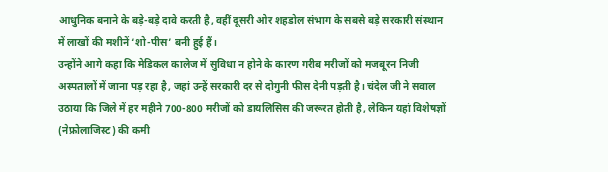आधुनिक बनाने के बड़े-बड़े दावे करती है, वहीं दूसरी ओर शहडोल संभाग के सबसे बड़े सरकारी संस्थान में लाखों की मशीनें ‘शो-पीस’ बनी हुई हैं।
उन्होंने आगे कहा कि मेडिकल कालेज में सुविधा न होने के कारण गरीब मरीजों को मजबूरन निजी अस्पतालों में जाना पड़ रहा है, जहां उन्हें सरकारी दर से दोगुनी फीस देनी पड़ती है। चंदेल जी ने सवाल उठाया कि जिले में हर महीने 700-800 मरीजों को डायलिसिस की जरूरत होती है, लेकिन यहां विशेषज्ञों (नेफ्रोलाजिस्ट) की कमी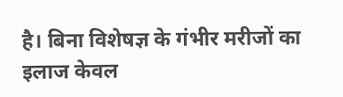है। बिना विशेषज्ञ के गंभीर मरीजों का इलाज केवल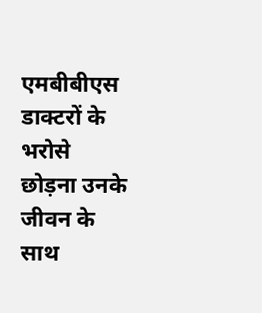एमबीबीएस डाक्टरों के भरोसे छोड़ना उनके जीवन के साथ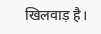खिलवाड़ है।